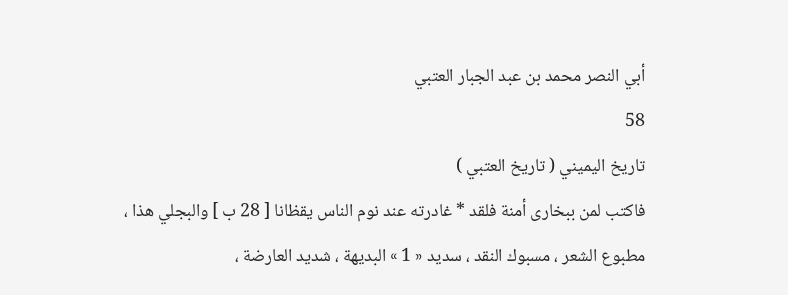أبي النصر محمد بن عبد الجبار العتبي
58
تاريخ اليميني ( تاريخ العتبي )
فاكتب لمن ببخارى أمنة فلقد * غادرته عند نوم الناس يقظانا [ 28 ب ] والبجلي هذا ، مطبوع الشعر ، مسبوك النقد ، سديد « 1 » البديهة ، شديد العارضة ،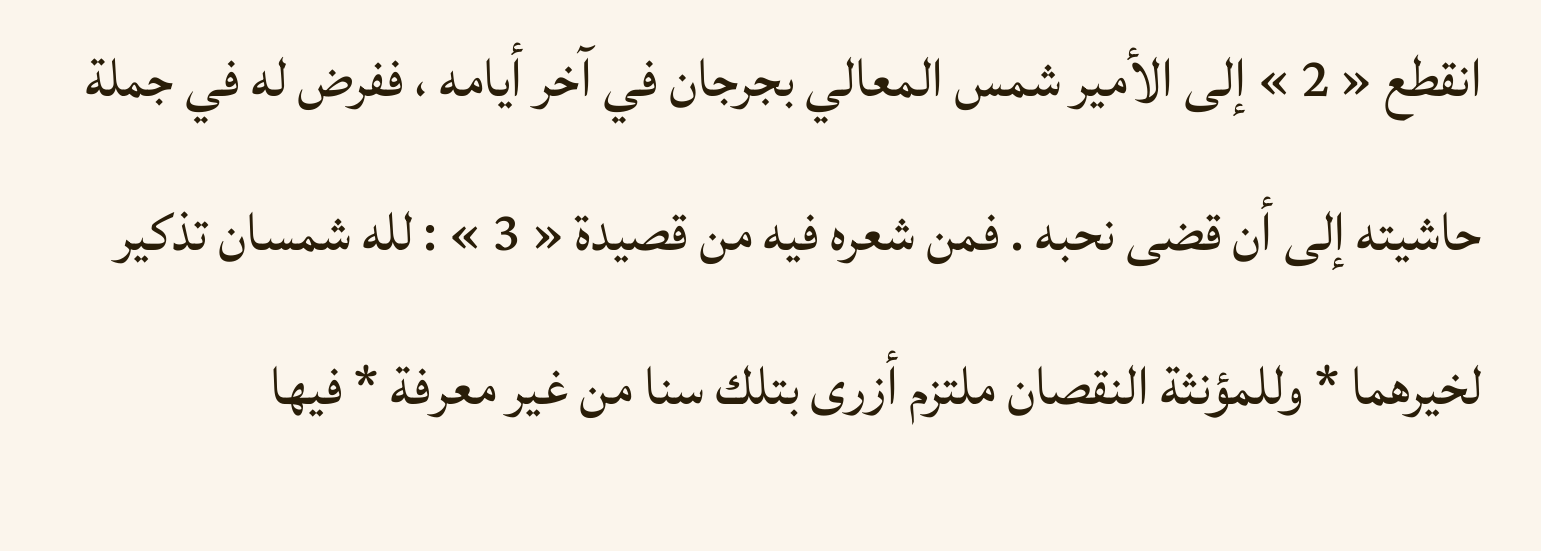انقطع « 2 » إلى الأمير شمس المعالي بجرجان في آخر أيامه ، ففرض له في جملة حاشيته إلى أن قضى نحبه . فمن شعره فيه من قصيدة « 3 » : لله شمسان تذكير لخيرهما * وللمؤنثة النقصان ملتزم أزرى بتلك سنا من غير معرفة * فيها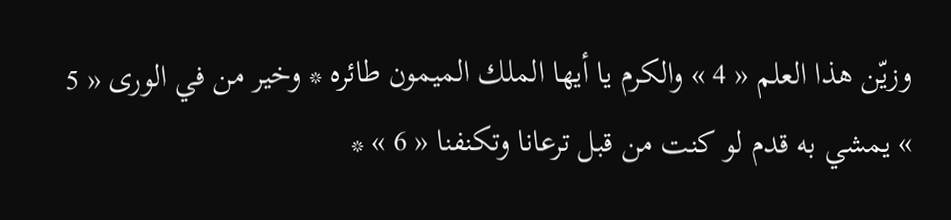وزيّن هذا العلم « 4 » والكرم يا أيها الملك الميمون طائره * وخير من في الورى « 5 » يمشي به قدم لو كنت من قبل ترعانا وتكنفنا « 6 » *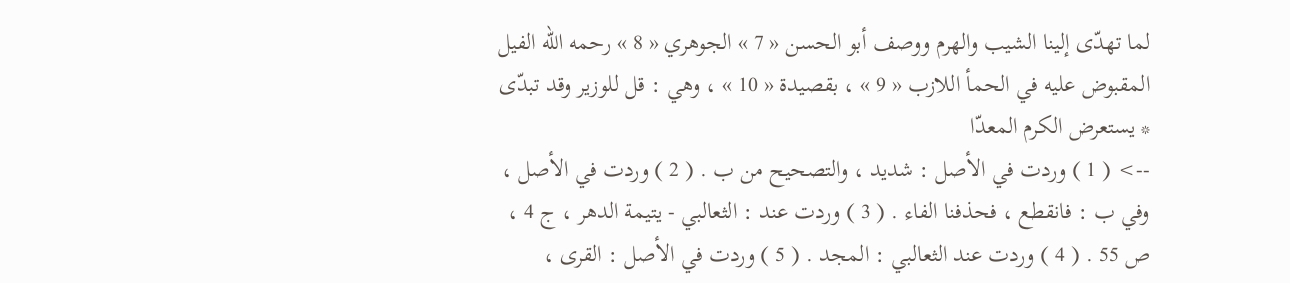لما تهدّى إلينا الشيب والهرم ووصف أبو الحسن « 7 » الجوهري « 8 » رحمه الله الفيل المقبوض عليه في الحمأ اللازب « 9 » ، بقصيدة « 10 » ، وهي : قل للوزير وقد تبدّى * يستعرض الكرم المعدّا
--> ( 1 ) وردت في الأصل : شديد ، والتصحيح من ب . ( 2 ) وردت في الأصل ، وفي ب : فانقطع ، فحذفنا الفاء . ( 3 ) وردت عند : الثعالبي - يتيمة الدهر ، ج 4 ، ص 55 . ( 4 ) وردت عند الثعالبي : المجد . ( 5 ) وردت في الأصل : القرى ،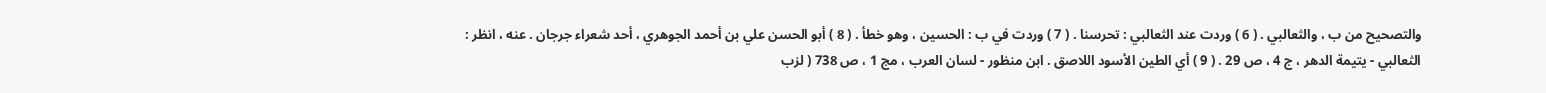والتصحيح من ب ، والثعالبي . ( 6 ) وردت عند الثعالبي : تحرسنا . ( 7 ) وردت في ب : الحسين ، وهو خطأ . ( 8 ) أبو الحسن علي بن أحمد الجوهري ، أحد شعراء جرجان . عنه ، انظر : الثعالبي - يتيمة الدهر ، ج 4 ، ص 29 . ( 9 ) أي الطين الأسود اللاصق . ابن منظور - لسان العرب ، مج 1 ، ص 738 ( لزب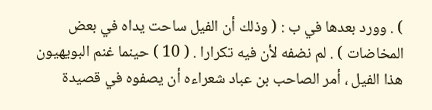) . وورد بعدها في ب : ( وذلك أن الفيل ساحت يداه في بعض المخاضات ) . لم نضفه لأن فيه تكرارا . ( 10 ) حينما غنم البويهيون هذا الفيل ، أمر الصاحب بن عباد شعراءه أن يصفوه في قصيدة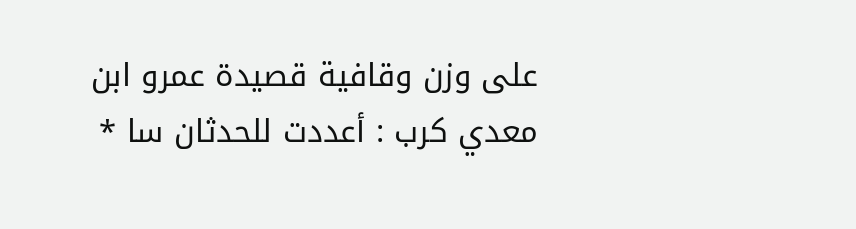على وزن وقافية قصيدة عمرو ابن معدي كرب : أعددت للحدثان سا *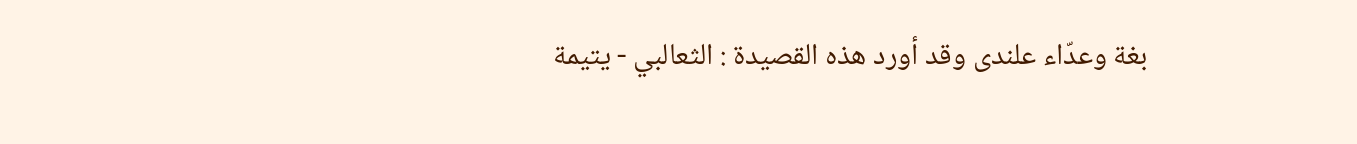بغة وعدّاء علندى وقد أورد هذه القصيدة : الثعالبي - يتيمة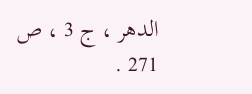الدهر ، ج 3 ، ص 271 .